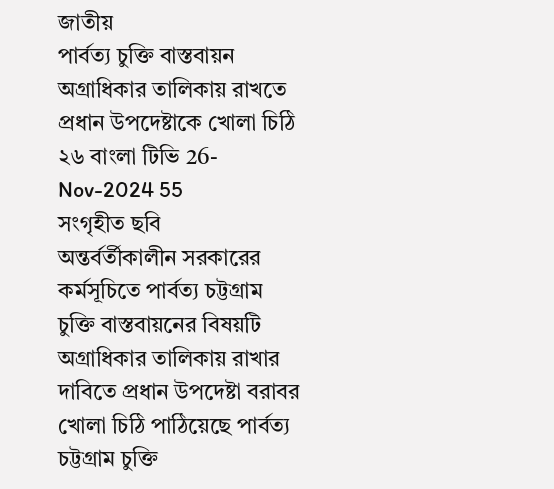জাতীয়
পার্বত্য চুক্তি বাস্তবায়ন অগ্রাধিকার তালিকায় রাখতে প্রধান উপদেষ্টাকে খোলা চিঠি
২৬ বাংলা টিভি 26-Nov-2024 55
সংগৃহীত ছবি
অন্তর্বর্তীকালীন সরকারের কর্মসূচিতে পার্বত্য চট্টগ্রাম চুক্তি বাস্তবায়নের বিষয়টি অগ্রাধিকার তালিকায় রাখার দাবিতে প্রধান উপদেষ্টা বরাবর খোলা চিঠি পাঠিয়েছে পার্বত্য চট্টগ্রাম চুক্তি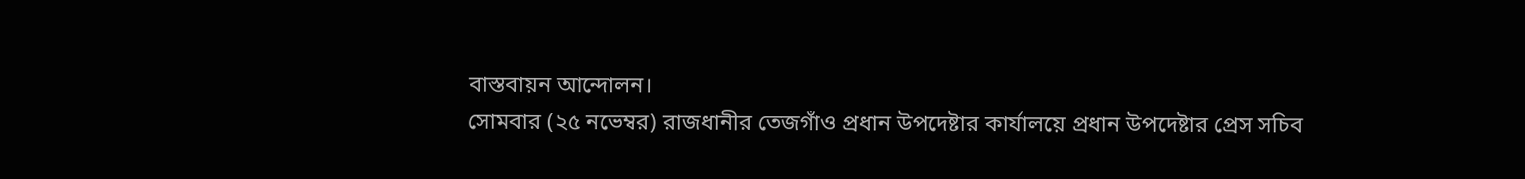বাস্তবায়ন আন্দোলন।
সোমবার (২৫ নভেম্বর) রাজধানীর তেজগাঁও প্রধান উপদেষ্টার কার্যালয়ে প্রধান উপদেষ্টার প্রেস সচিব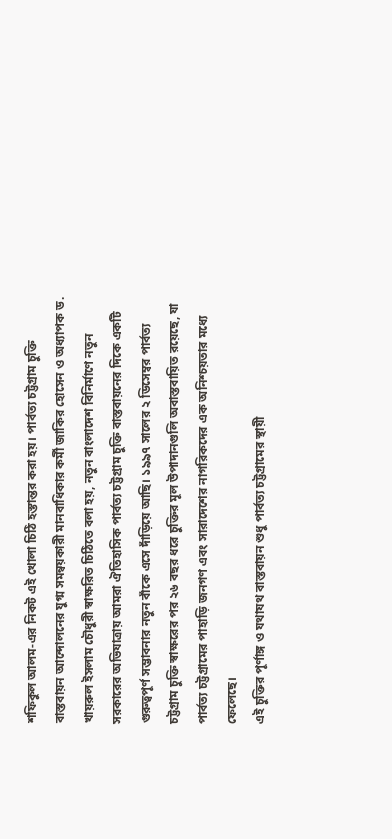শফিকুল আলম-এর নিকট এই খোলা চিঠি হস্তান্তর করা হয়। পার্বত্য চট্টগ্রাম চুক্তি বাস্তবায়ন আন্দোলনের যুগ্ম সমন্বয়কারী মানবাধিকার কর্মী জাকির হোসেন ও অধ্যাপক ড. খায়রুল ইসলাম চৌধুরী স্বাক্ষরিত চিঠিতে বলা হয়, নতুন বাংলাদেশ বিনির্মাণে নতুন সরকারের অভিযাত্রায় আমরা ঐতিহাসিক পার্বত্য চট্টগ্রাম চুক্তি বাস্তবায়নের দিকে একটি গুরুত্বপূর্ণ সম্ভাবনার নতুন বাঁকে এসে দাঁড়িয়ে আছি। ১৯৯৭ সালের ২ ডিসেম্বর পার্বত্য চট্টগ্রাম চুক্তি স্বাক্ষরের পর ২৬ বছর ধরে চুক্তির মূল উপাদানগুলি অবাস্তবায়িত রয়েছে, যা পার্বত্য চট্টগ্রামের পাহাড়ি জনগণ এবং সারাদেশের নাগরিকদের এক অনিশ্চয়তার মধ্যে ফেলেছে।
এই চুক্তির পূর্ণাঙ্গ ও যথাযথ বাস্তবায়ন শুধু পার্বত্য চট্টগ্রামের স্থায়ী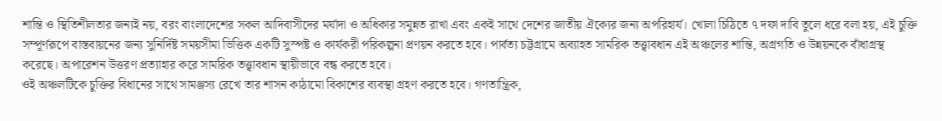শান্তি ও স্থিতিশীলতার জন্যই নয়, বরং বাংলাদেশের সকল আদিবাসীদের মর্যাদা ও অধিকার সমুন্নত রাখা এবং একই সাথে দেশের জাতীয় ঐক্যের জন্য অপরিহার্য। খোলা চিঠিতে ৭ দফা দাবি তুলে ধরে বলা হয়, এই চুক্তি সম্পূর্ণরূপে বাস্তবায়নের জন্য সুনির্দিষ্ট সময়সীমা ভিত্তিক একটি সুস্পষ্ট ও কার্যকরী পরিকল্পনা প্রণয়ন করতে হবে। পার্বত্য চট্টগ্রামে অব্যাহত সামরিক তত্ত্বাবধান এই অঞ্চলের শান্তি, অগ্রগতি ও উন্নয়নকে বাঁধাগ্রস্থ করেছে। অপারেশন উত্তরণ প্রত্যাহার করে সামরিক তত্ত্বাবধান স্থায়ীভাবে বন্ধ করতে হবে।
ওই অঞ্চলটিকে চুক্তির বিধানের সাথে সামঞ্জস্য রেখে তার শাসন কাঠামো বিকাশের ব্যবস্থা গ্রহণ করতে হবে। গণতান্ত্রিক,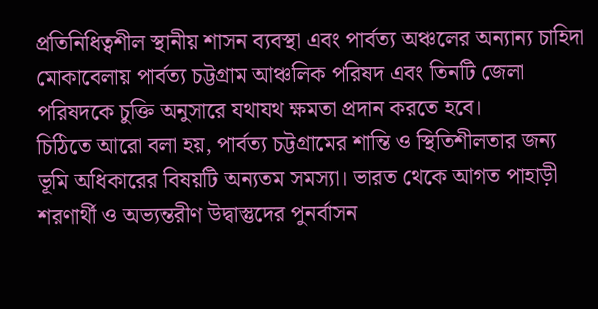প্রতিনিধিত্বশীল স্থানীয় শাসন ব্যবস্থা এবং পার্বত্য অঞ্চলের অন্যান্য চাহিদা মোকাবেলায় পার্বত্য চট্টগ্রাম আঞ্চলিক পরিষদ এবং তিনটি জেলা পরিষদকে চুক্তি অনুসারে যথাযথ ক্ষমতা প্রদান করতে হবে।
চিঠিতে আরো বলা হয়, পার্বত্য চট্টগ্রামের শান্তি ও স্থিতিশীলতার জন্য ভূমি অধিকারের বিষয়টি অন্যতম সমস্যা। ভারত থেকে আগত পাহাড়ী শরণার্থী ও অভ্যন্তরীণ উদ্বাস্তুদের পুনর্বাসন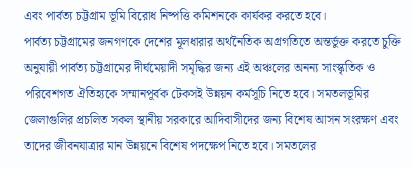এবং পার্বত্য চট্টগ্রাম ভূমি বিরোধ নিষ্পত্তি কমিশনকে কার্যকর করতে হবে।
পার্বত্য চট্টগ্রামের জনগণকে দেশের মূলধারার অর্থনৈতিক অগ্রগতিতে অন্তর্ভুক্ত করতে চুক্তি অনুযায়ী পার্বত্য চট্টগ্রামের দীর্ঘমেয়াদী সমৃদ্ধির জন্য এই অঞ্চলের অনন্য সাংস্কৃতিক ও পরিবেশগত ঐতিহ্যকে সম্মানপূর্বক টেকসই উন্নয়ন কর্মসূচি নিতে হবে। সমতলভূমির জেলাগুলির প্রচলিত সকল স্থানীয় সরকারে আদিবাসীদের জন্য বিশেষ আসন সংরক্ষণ এবং তাদের জীবনযাত্রার মান উন্নয়নে বিশেষ পদক্ষেপ নিতে হবে। সমতলের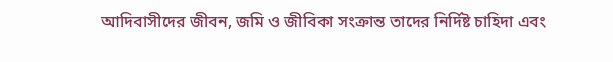আদিবাসীদের জীবন, জমি ও জীবিকা সংক্রান্ত তাদের নির্দিষ্ট চাহিদা এবং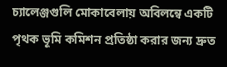চ্যালেঞ্জগুলি মোকাবেলায় অবিলন্বে একটি পৃথক ভূমি কমিশন প্রতিষ্ঠা করার জন্য দ্রুত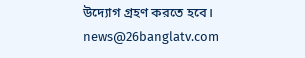উদ্যোগ গ্রহণ করতে হবে।
news@26banglatv.com